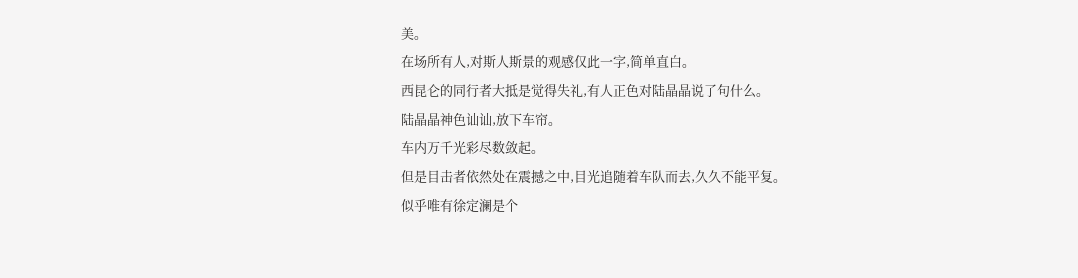美。
在场所有人,对斯人斯景的观感仅此一字,简单直白。
西昆仑的同行者大抵是觉得失礼,有人正色对陆晶晶说了句什么。
陆晶晶神色讪讪,放下车帘。
车内万千光彩尽数敛起。
但是目击者依然处在震撼之中,目光追随着车队而去,久久不能平复。
似乎唯有徐定澜是个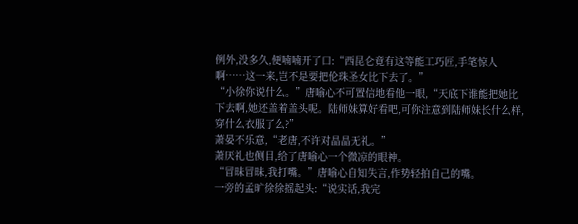例外,没多久,便喃喃开了口:“西昆仑竟有这等能工巧匠,手笔惊人啊……这一来,岂不是要把伦珠圣女比下去了。”
“小徐你说什么。”唐喻心不可置信地看他一眼,“天底下谁能把她比下去啊,她还盖着盖头呢。陆师妹算好看吧,可你注意到陆师妹长什么样,穿什么衣服了么?”
萧晏不乐意,“老唐,不许对晶晶无礼。”
萧厌礼也侧目,给了唐喻心一个微凉的眼神。
“冒昧冒昧,我打嘴。”唐喻心自知失言,作势轻拍自己的嘴。
一旁的孟旷徐徐摇起头:“说实话,我完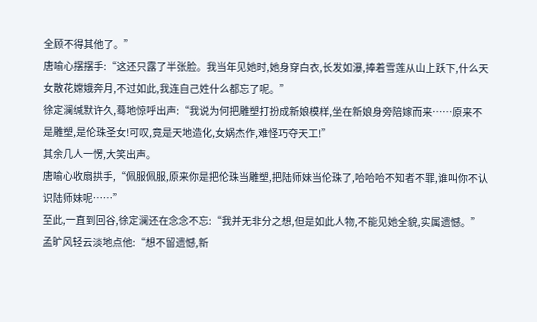全顾不得其他了。”
唐喻心摆摆手:“这还只露了半张脸。我当年见她时,她身穿白衣,长发如瀑,捧着雪莲从山上跃下,什么天女散花嫦娥奔月,不过如此,我连自己姓什么都忘了呢。”
徐定澜缄默许久,蓦地惊呼出声:“我说为何把雕塑打扮成新娘模样,坐在新娘身旁陪嫁而来……原来不是雕塑,是伦珠圣女!可叹,竟是天地造化,女娲杰作,难怪巧夺天工!”
其余几人一愣,大笑出声。
唐喻心收扇拱手,“佩服佩服,原来你是把伦珠当雕塑,把陆师妹当伦珠了,哈哈哈不知者不罪,谁叫你不认识陆师妹呢……”
至此,一直到回谷,徐定澜还在念念不忘:“我并无非分之想,但是如此人物,不能见她全貌,实属遗憾。”
孟旷风轻云淡地点他:“想不留遗憾,新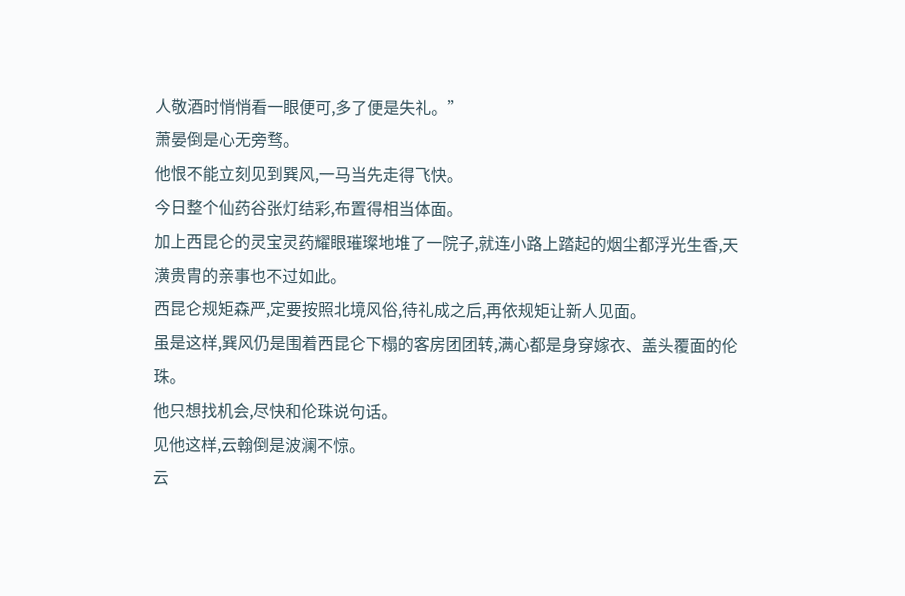人敬酒时悄悄看一眼便可,多了便是失礼。”
萧晏倒是心无旁骛。
他恨不能立刻见到巽风,一马当先走得飞快。
今日整个仙药谷张灯结彩,布置得相当体面。
加上西昆仑的灵宝灵药耀眼璀璨地堆了一院子,就连小路上踏起的烟尘都浮光生香,天潢贵胄的亲事也不过如此。
西昆仑规矩森严,定要按照北境风俗,待礼成之后,再依规矩让新人见面。
虽是这样,巽风仍是围着西昆仑下榻的客房团团转,满心都是身穿嫁衣、盖头覆面的伦珠。
他只想找机会,尽快和伦珠说句话。
见他这样,云翰倒是波澜不惊。
云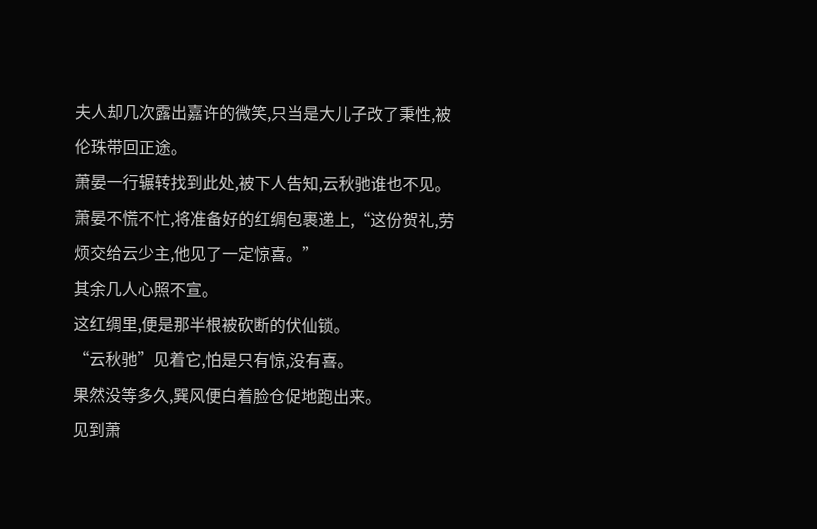夫人却几次露出嘉许的微笑,只当是大儿子改了秉性,被伦珠带回正途。
萧晏一行辗转找到此处,被下人告知,云秋驰谁也不见。
萧晏不慌不忙,将准备好的红绸包裹递上,“这份贺礼,劳烦交给云少主,他见了一定惊喜。”
其余几人心照不宣。
这红绸里,便是那半根被砍断的伏仙锁。
“云秋驰”见着它,怕是只有惊,没有喜。
果然没等多久,巽风便白着脸仓促地跑出来。
见到萧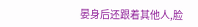晏身后还跟着其他人,脸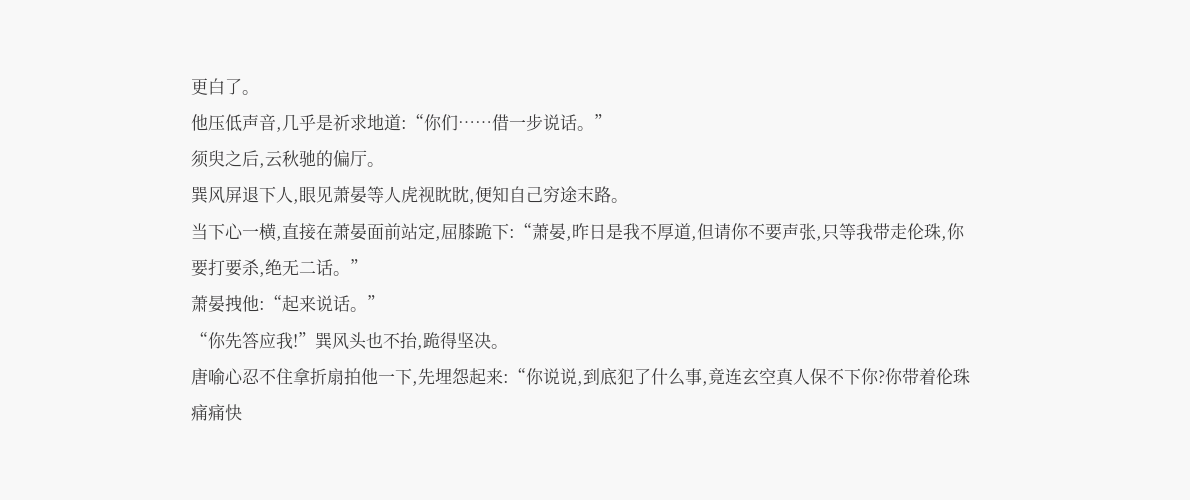更白了。
他压低声音,几乎是祈求地道:“你们……借一步说话。”
须臾之后,云秋驰的偏厅。
巽风屏退下人,眼见萧晏等人虎视眈眈,便知自己穷途末路。
当下心一横,直接在萧晏面前站定,屈膝跪下:“萧晏,昨日是我不厚道,但请你不要声张,只等我带走伦珠,你要打要杀,绝无二话。”
萧晏拽他:“起来说话。”
“你先答应我!”巽风头也不抬,跪得坚决。
唐喻心忍不住拿折扇拍他一下,先埋怨起来:“你说说,到底犯了什么事,竟连玄空真人保不下你?你带着伦珠痛痛快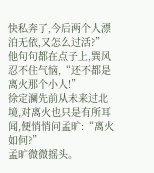快私奔了,今后两个人漂泊无依,又怎么过活?”
他句句都在点子上,巽风忍不住气恼,“还不都是离火那个小人!”
徐定澜先前从未来过北境,对离火也只是有所耳闻,便悄悄问孟旷:“离火如何?”
孟旷微微摇头。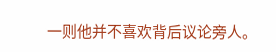一则他并不喜欢背后议论旁人。